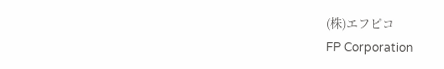(株)エフピコ
FP Corporation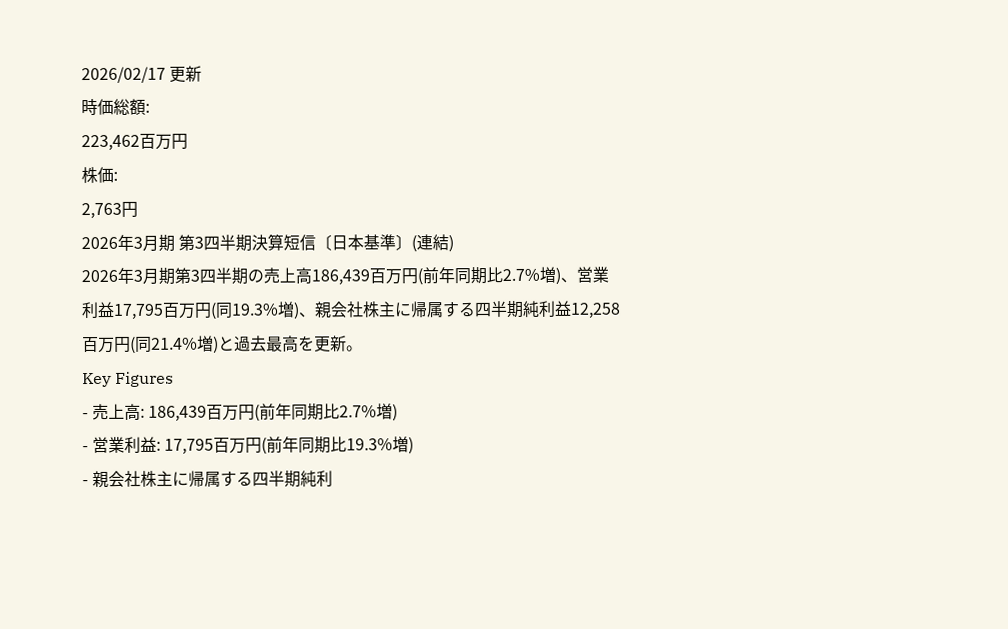2026/02/17 更新
時価総額:
223,462百万円
株価:
2,763円
2026年3月期 第3四半期決算短信〔日本基準〕(連結)
2026年3月期第3四半期の売上高186,439百万円(前年同期比2.7%増)、営業利益17,795百万円(同19.3%増)、親会社株主に帰属する四半期純利益12,258百万円(同21.4%増)と過去最高を更新。
Key Figures
- 売上高: 186,439百万円(前年同期比2.7%増)
- 営業利益: 17,795百万円(前年同期比19.3%増)
- 親会社株主に帰属する四半期純利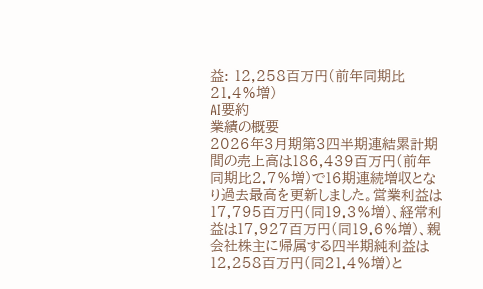益: 12,258百万円(前年同期比21.4%増)
AI要約
業績の概要
2026年3月期第3四半期連結累計期間の売上高は186,439百万円(前年同期比2.7%増)で16期連続増収となり過去最高を更新しました。営業利益は17,795百万円(同19.3%増)、経常利益は17,927百万円(同19.6%増)、親会社株主に帰属する四半期純利益は12,258百万円(同21.4%増)と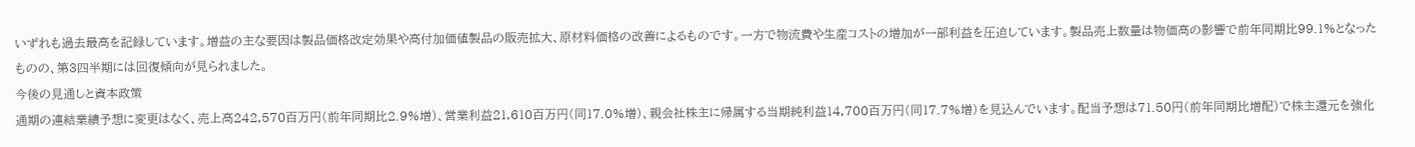いずれも過去最高を記録しています。増益の主な要因は製品価格改定効果や高付加価値製品の販売拡大、原材料価格の改善によるものです。一方で物流費や生産コストの増加が一部利益を圧迫しています。製品売上数量は物価高の影響で前年同期比99.1%となったものの、第3四半期には回復傾向が見られました。
今後の見通しと資本政策
通期の連結業績予想に変更はなく、売上高242,570百万円(前年同期比2.9%増)、営業利益21,610百万円(同17.0%増)、親会社株主に帰属する当期純利益14,700百万円(同17.7%増)を見込んでいます。配当予想は71.50円(前年同期比増配)で株主還元を強化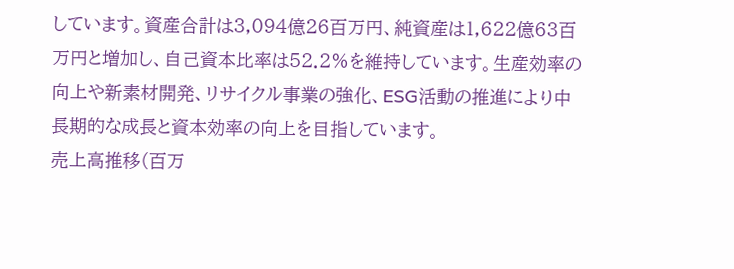しています。資産合計は3,094億26百万円、純資産は1,622億63百万円と増加し、自己資本比率は52.2%を維持しています。生産効率の向上や新素材開発、リサイクル事業の強化、ESG活動の推進により中長期的な成長と資本効率の向上を目指しています。
売上高推移(百万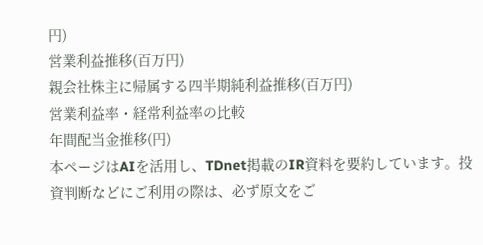円)
営業利益推移(百万円)
親会社株主に帰属する四半期純利益推移(百万円)
営業利益率・経常利益率の比較
年間配当金推移(円)
本ページはAIを活用し、TDnet掲載のIR資料を要約しています。投資判断などにご利用の際は、必ず原文をご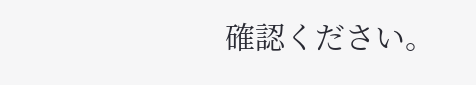確認ください。